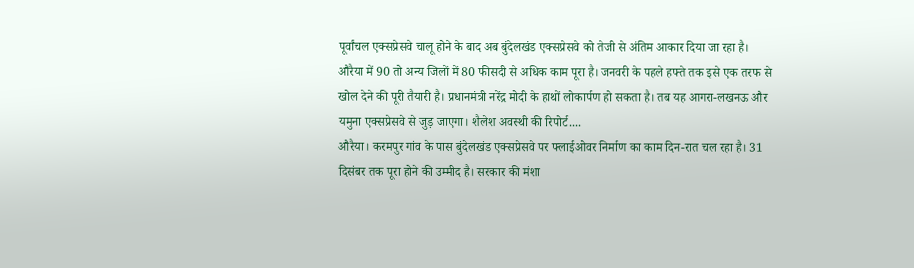पूर्वांचल एक्सप्रेसवे चालू होने के बाद अब बुंदेलखंड एक्सप्रेसवे को तेजी से अंतिम आकार दिया जा रहा है। औरैया में 90 तो अन्य जिलों में 80 फीसदी से अधिक काम पूरा है। जनवरी के पहले हफ्ते तक इसे एक तरफ से खोल देने की पूरी तैयारी है। प्रधानमंत्री नरेंद्र मोदी के हाथों लोकार्पण हो सकता है। तब यह आगरा-लखनऊ और यमुना एक्सप्रेसवे से जुड़ जाएगा। शैलेश अवस्थी की रिपोर्ट....
औरैया। करमपुर गांव के पास बुंदेलखंड एक्सप्रेसवे पर फ्लाईओवर निर्माण का काम दिन-रात चल रहा है। 31 दिसंबर तक पूरा होने की उम्मीद है। सरकार की मंशा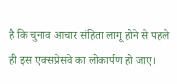है कि चुनाव आचार संहिता लागू होने से पहले ही इस एक्सप्रेसवे का लोकार्पण हो जाए।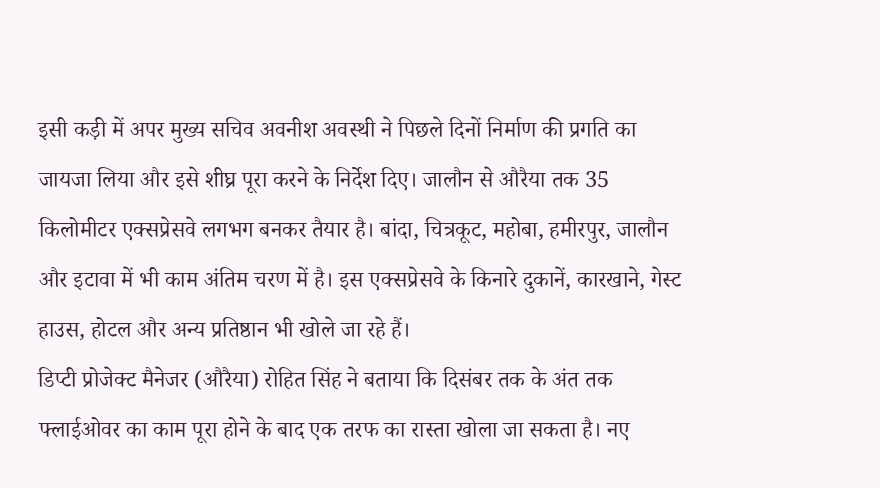इसी कड़ी में अपर मुख्य सचिव अवनीश अवस्थी ने पिछले दिनों निर्माण की प्रगति का जायजा लिया और इसे शीघ्र पूरा करने के निर्देश दिए। जालौन से औरैया तक 35 किलोमीटर एक्सप्रेसवे लगभग बनकर तैयार है। बांदा, चित्रकूट, महोबा, हमीरपुर, जालौन और इटावा में भी काम अंतिम चरण में है। इस एक्सप्रेसवे के किनारे दुकानें, कारखाने, गेस्ट हाउस, होटल और अन्य प्रतिष्ठान भी खोले जा रहे हैं।
डिप्टी प्रोजेक्ट मैनेजर (औरैया) रोहित सिंह ने बताया कि दिसंबर तक के अंत तक फ्लाईओवर का काम पूरा होने के बाद एक तरफ का रास्ता खोला जा सकता है। नए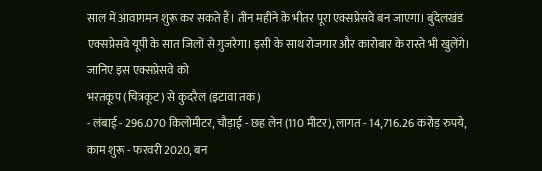साल में आवागमन शुरू कर सकते हैं। तीन महीने के भीतर पूरा एक्सप्रेसवे बन जाएगा। बुंदेलखंड एक्सप्रेसवे यूपी के सात जिलों से गुजरेगा। इसी के साथ रोजगार और कारोबार के रास्ते भी खुलेंगे।
जानिए इस एक्सप्रेसवे को
भरतकूप (चित्रकूट) से कुदरैल (इटावा तक)
- लंबाई - 296.070 किलोमीटर, चौड़ाई - छह लेन (110 मीटर), लागत - 14,716.26 करोड़ रुपये, काम शुरू - फरवरी 2020, बन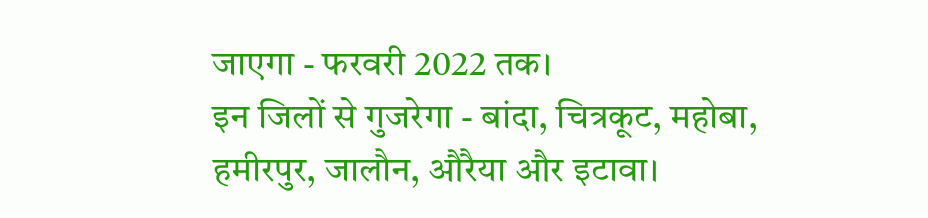जाएगा - फरवरी 2022 तक।
इन जिलों से गुजरेगा - बांदा, चित्रकूट, महोबा, हमीरपुर, जालौन, औरैया और इटावा।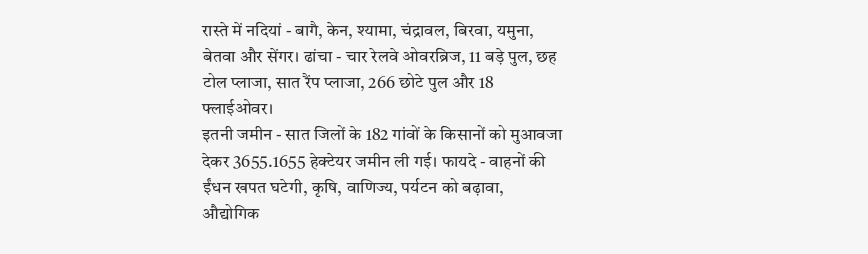रास्ते में नदियां - बागै, केन, श्यामा, चंद्रावल, बिरवा, यमुना, बेतवा और सेंगर। ढांचा - चार रेलवे ओवरब्रिज, 11 बड़े पुल, छह टोल प्लाजा, सात रैंप प्लाजा, 266 छोटे पुल और 18 फ्लाईओवर।
इतनी जमीन - सात जिलों के 182 गांवों के किसानों को मुआवजा देकर 3655.1655 हेक्टेयर जमीन ली गई। फायदे - वाहनों की ईंधन खपत घटेगी, कृषि, वाणिज्य, पर्यटन को बढ़ावा, औद्योगिक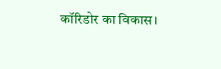कॉरिडोर का विकास।